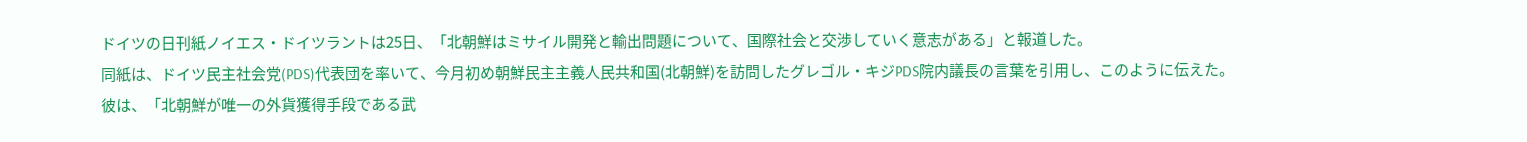ドイツの日刊紙ノイエス・ドイツラントは25日、「北朝鮮はミサイル開発と輸出問題について、国際社会と交渉していく意志がある」と報道した。
同紙は、ドイツ民主社会党(PDS)代表団を率いて、今月初め朝鮮民主主義人民共和国(北朝鮮)を訪問したグレゴル・キジPDS院内議長の言葉を引用し、このように伝えた。
彼は、「北朝鮮が唯一の外貨獲得手段である武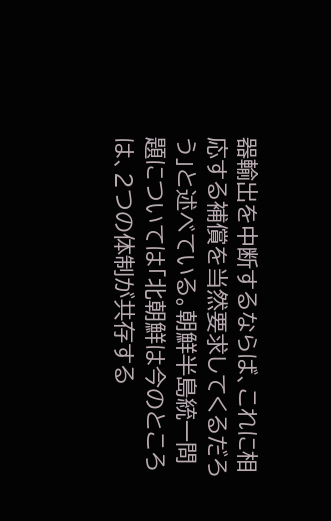器輸出を中断するならば、これに相応する補償を当然要求してくるだろう」と述べている。朝鮮半島統一問題については「北朝鮮は今のところは、2つの体制が共存する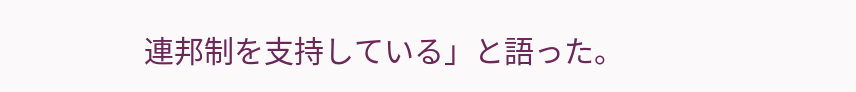連邦制を支持している」と語った。